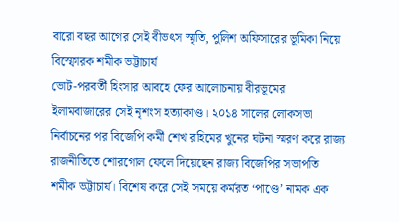বারো বছর আগের সেই বীভৎস স্মৃতি, পুলিশ অফিসারের ভূমিকা নিয়ে বিস্ফোরক শমীক ভট্টাচার্য
ভোট-পরবর্তী হিংসার আবহে ফের আলোচনায় বীরভূমের ইলামবাজারের সেই নৃশংস হত্যাকাণ্ড। ২০১৪ সালের লোকসভা নির্বাচনের পর বিজেপি কর্মী শেখ রহিমের খুনের ঘটনা স্মরণ করে রাজ্য রাজনীতিতে শোরগোল ফেলে দিয়েছেন রাজ্য বিজেপির সভাপতি শমীক ভট্টাচার্য। বিশেষ করে সেই সময়ে কর্মরত ‘পাণ্ডে’ নামক এক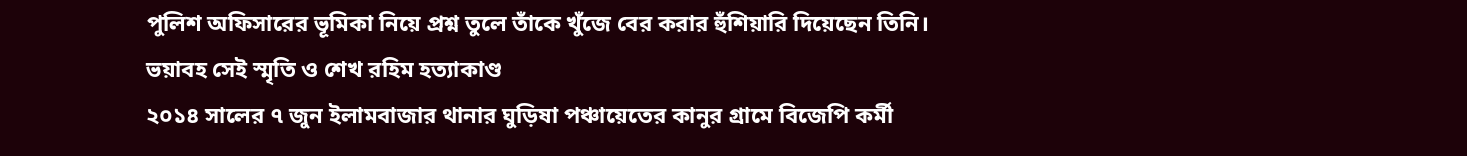পুলিশ অফিসারের ভূমিকা নিয়ে প্রশ্ন তুলে তাঁকে খুঁজে বের করার হুঁশিয়ারি দিয়েছেন তিনি।
ভয়াবহ সেই স্মৃতি ও শেখ রহিম হত্যাকাণ্ড
২০১৪ সালের ৭ জুন ইলামবাজার থানার ঘুড়িষা পঞ্চায়েতের কানুর গ্রামে বিজেপি কর্মী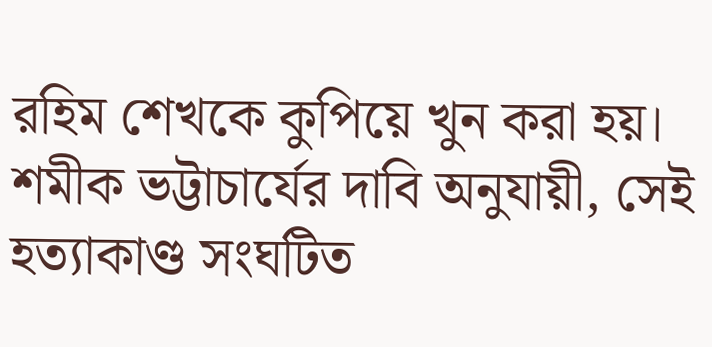রহিম শেখকে কুপিয়ে খুন করা হয়। শমীক ভট্টাচার্যের দাবি অনুযায়ী, সেই হত্যাকাণ্ড সংঘটিত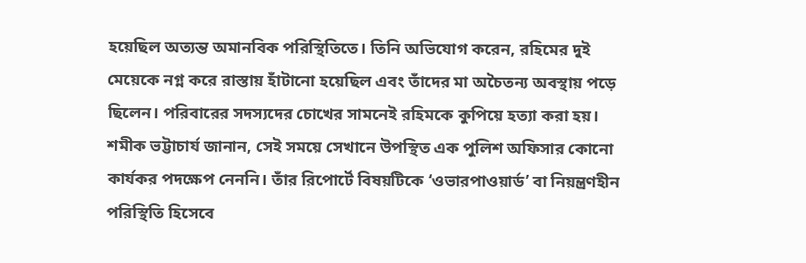হয়েছিল অত্যন্ত অমানবিক পরিস্থিতিতে। তিনি অভিযোগ করেন, রহিমের দুই মেয়েকে নগ্ন করে রাস্তায় হাঁটানো হয়েছিল এবং তাঁদের মা অচৈতন্য অবস্থায় পড়ে ছিলেন। পরিবারের সদস্যদের চোখের সামনেই রহিমকে কুপিয়ে হত্যা করা হয়। শমীক ভট্টাচার্য জানান, সেই সময়ে সেখানে উপস্থিত এক পুলিশ অফিসার কোনো কার্যকর পদক্ষেপ নেননি। তাঁর রিপোর্টে বিষয়টিকে ‘ওভারপাওয়ার্ড’ বা নিয়ন্ত্রণহীন পরিস্থিতি হিসেবে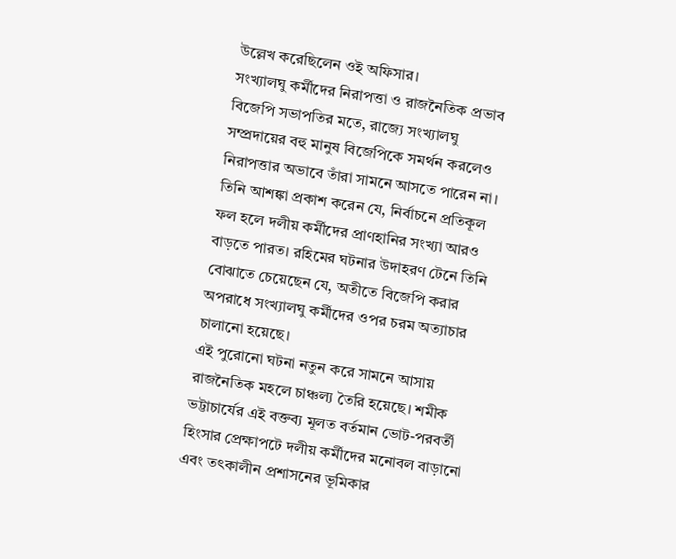উল্লেখ করেছিলেন ওই অফিসার।
সংখ্যালঘু কর্মীদের নিরাপত্তা ও রাজনৈতিক প্রভাব
বিজেপি সভাপতির মতে, রাজ্যে সংখ্যালঘু সম্প্রদায়ের বহু মানুষ বিজেপিকে সমর্থন করলেও নিরাপত্তার অভাবে তাঁরা সামনে আসতে পারেন না। তিনি আশঙ্কা প্রকাশ করেন যে, নির্বাচনে প্রতিকূল ফল হলে দলীয় কর্মীদের প্রাণহানির সংখ্যা আরও বাড়তে পারত। রহিমের ঘটনার উদাহরণ টেনে তিনি বোঝাতে চেয়েছেন যে, অতীতে বিজেপি করার অপরাধে সংখ্যালঘু কর্মীদের ওপর চরম অত্যাচার চালানো হয়েছে।
এই পুরোনো ঘটনা নতুন করে সামনে আসায় রাজনৈতিক মহলে চাঞ্চল্য তৈরি হয়েছে। শমীক ভট্টাচার্যের এই বক্তব্য মূলত বর্তমান ভোট-পরবর্তী হিংসার প্রেক্ষাপটে দলীয় কর্মীদের মনোবল বাড়ানো এবং তৎকালীন প্রশাসনের ভূমিকার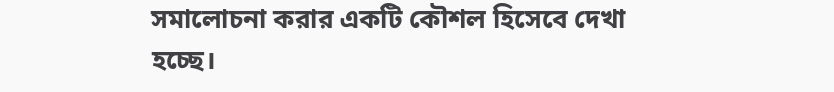সমালোচনা করার একটি কৌশল হিসেবে দেখা হচ্ছে।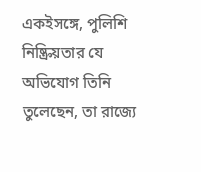একইসঙ্গে, পুলিশি নিষ্ক্রিয়তার যে অভিযোগ তিনি তুলেছেন, তা রাজ্যে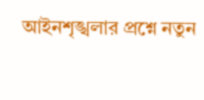আইনশৃঙ্খলার প্রশ্নে নতুন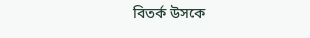বিতর্ক উসকে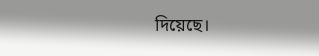দিয়েছে।